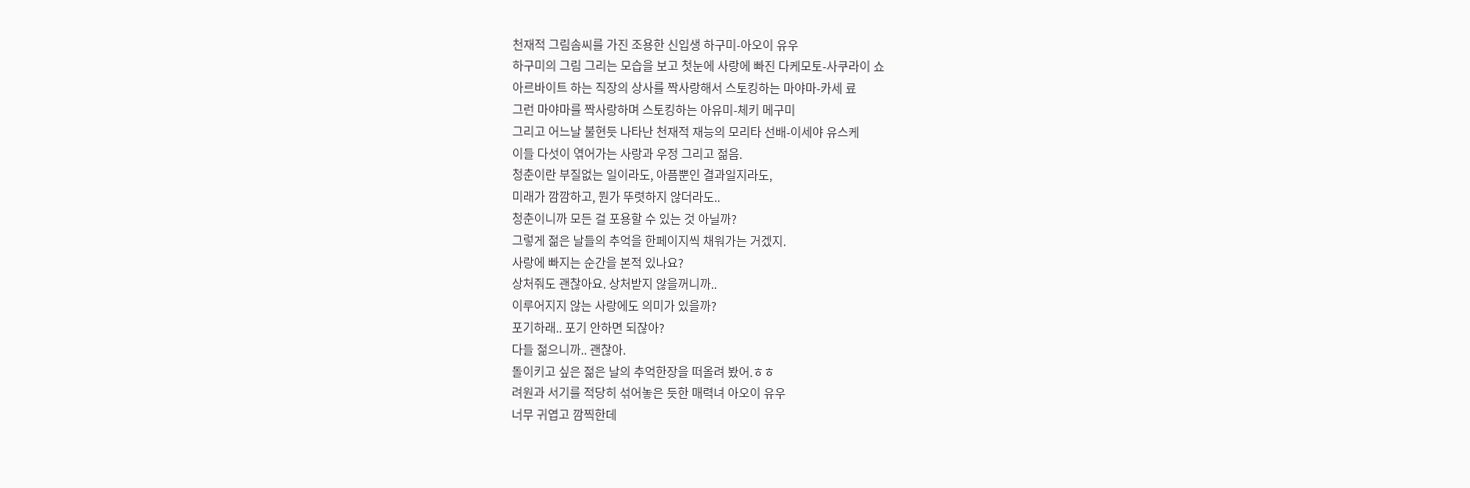천재적 그림솜씨를 가진 조용한 신입생 하구미-아오이 유우
하구미의 그림 그리는 모습을 보고 첫눈에 사랑에 빠진 다케모토-사쿠라이 쇼
아르바이트 하는 직장의 상사를 짝사랑해서 스토킹하는 마야마-카세 료
그런 마야마를 짝사랑하며 스토킹하는 아유미-체키 메구미
그리고 어느날 불현듯 나타난 천재적 재능의 모리타 선배-이세야 유스케
이들 다섯이 엮어가는 사랑과 우정 그리고 젊음.
청춘이란 부질없는 일이라도, 아픔뿐인 결과일지라도,
미래가 깜깜하고, 뭔가 뚜렷하지 않더라도..
청춘이니까 모든 걸 포용할 수 있는 것 아닐까?
그렇게 젊은 날들의 추억을 한페이지씩 채워가는 거겠지.
사랑에 빠지는 순간을 본적 있나요?
상처줘도 괜찮아요. 상처받지 않을꺼니까..
이루어지지 않는 사랑에도 의미가 있을까?
포기하래.. 포기 안하면 되잖아?
다들 젊으니까.. 괜찮아.
돌이키고 싶은 젊은 날의 추억한장을 떠올려 봤어.ㅎㅎ
려원과 서기를 적당히 섞어놓은 듯한 매력녀 아오이 유우
너무 귀엽고 깜찍한데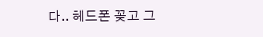다.. 헤드폰 꽂고 그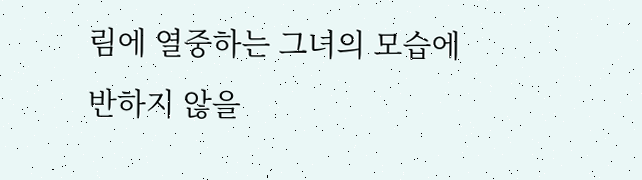림에 열중하는 그녀의 모습에
반하지 않을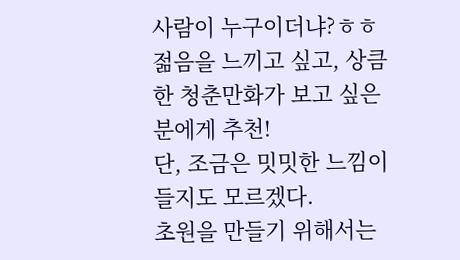사람이 누구이더냐?ㅎㅎ
젊음을 느끼고 싶고, 상큼한 청춘만화가 보고 싶은 분에게 추천!
단, 조금은 밋밋한 느낌이 들지도 모르겠다.
초원을 만들기 위해서는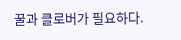꿀과 클로버가 필요하다.